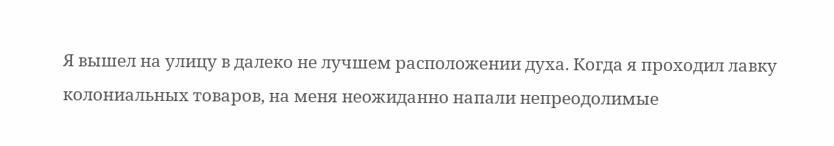Я вышел на улицу в далеко не лучшем расположении духа. Когда я проходил лавку колониальных товаров, на меня неожиданно напали непреодолимые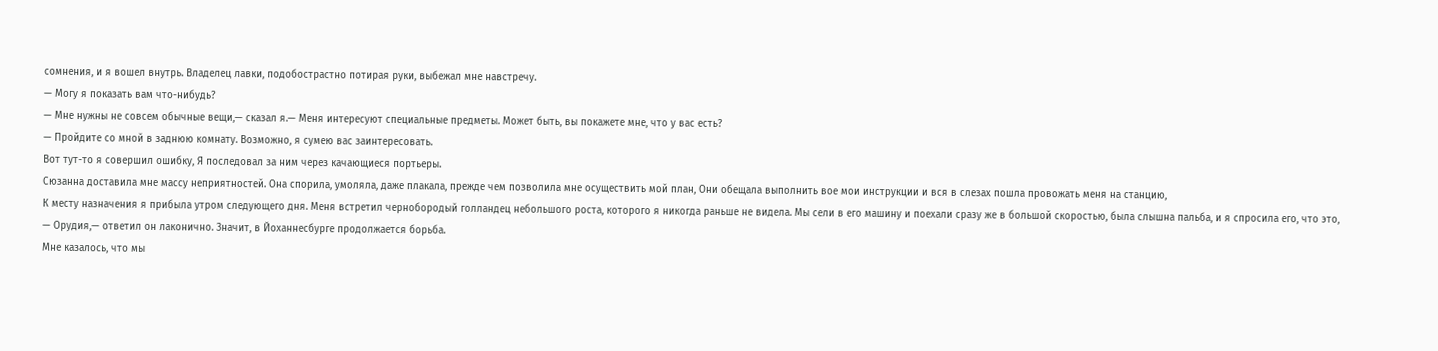сомнения, и я вошел внутрь. Владелец лавки, подобострастно потирая руки, выбежал мне навстречу.
— Могу я показать вам что-нибудь?
— Мне нужны не совсем обычные вещи,— сказал я.— Меня интересуют специальные предметы. Может быть, вы покажете мне, что у вас есть?
— Пройдите со мной в заднюю комнату. Возможно, я сумею вас заинтересовать.
Вот тут-то я совершил ошибку, Я последовал за ним через качающиеся портьеры.
Сюзанна доставила мне массу неприятностей. Она спорила, умоляла, даже плакала, прежде чем позволила мне осуществить мой план, Они обещала выполнить вое мои инструкции и вся в слезах пошла провожать меня на станцию,
К месту назначения я прибыла утром следующего дня. Меня встретил чернобородый голландец небольшого роста, которого я никогда раньше не видела. Мы сели в его машину и поехали сразу же в большой скоростью, была слышна пальба, и я спросила его, что это,
— Орудия,— ответил он лаконично. Значит, в Йоханнесбурге продолжается борьба.
Мне казалось, что мы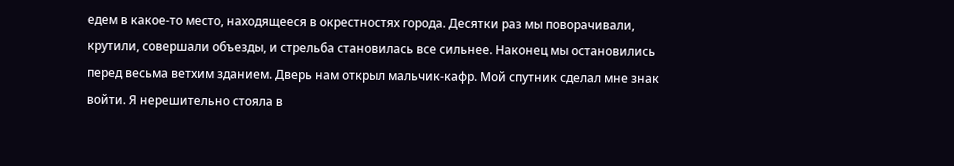едем в какое-то место, находящееся в окрестностях города. Десятки раз мы поворачивали, крутили, совершали объезды, и стрельба становилась все сильнее. Наконец мы остановились перед весьма ветхим зданием. Дверь нам открыл мальчик-кафр. Мой спутник сделал мне знак войти. Я нерешительно стояла в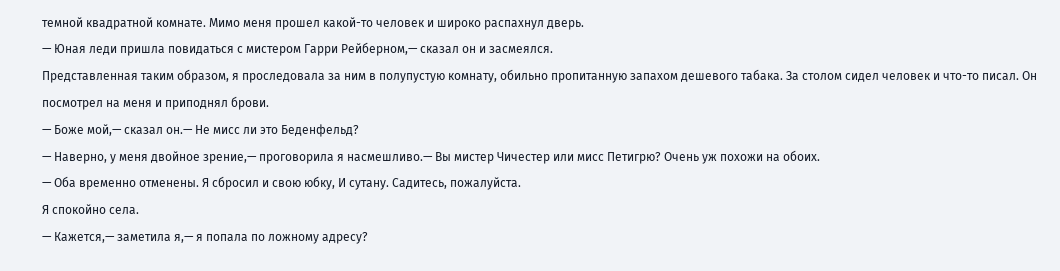темной квадратной комнате. Мимо меня прошел какой-то человек и широко распахнул дверь.
— Юная леди пришла повидаться с мистером Гарри Рейберном,— сказал он и засмеялся.
Представленная таким образом, я проследовала за ним в полупустую комнату, обильно пропитанную запахом дешевого табака. За столом сидел человек и что-то писал. Он посмотрел на меня и приподнял брови.
— Боже мой,— сказал он.— Не мисс ли это Беденфельд?
— Наверно, у меня двойное зрение,— проговорила я насмешливо.— Вы мистер Чичестер или мисс Петигрю? Очень уж похожи на обоих.
— Оба временно отменены. Я сбросил и свою юбку, И сутану. Садитесь, пожалуйста.
Я спокойно села.
— Кажется,— заметила я,— я попала по ложному адресу?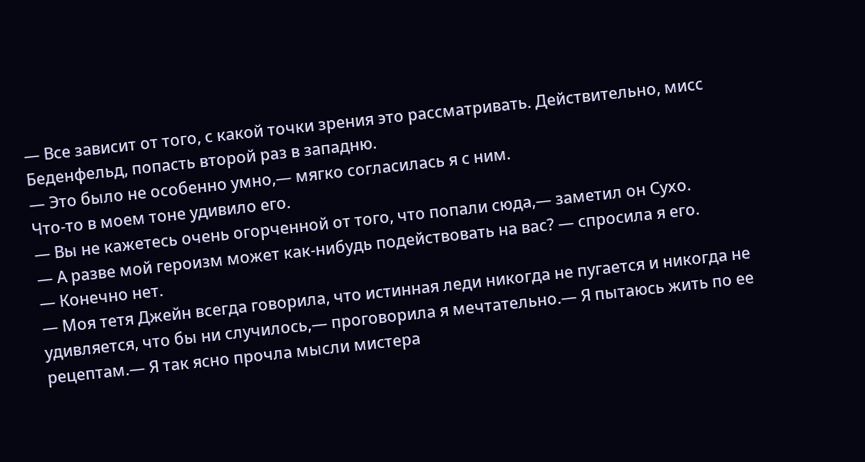— Все зависит от того, с какой точки зрения это рассматривать. Действительно, мисс Беденфельд, попасть второй раз в западню.
— Это было не особенно умно,— мягко согласилась я с ним.
Что-то в моем тоне удивило его.
— Вы не кажетесь очень огорченной от того, что попали сюда,— заметил он Сухо.
— А разве мой героизм может как-нибудь подействовать на вас? — спросила я его.
— Конечно нет.
— Моя тетя Джейн всегда говорила, что истинная леди никогда не пугается и никогда не удивляется, что бы ни случилось,— проговорила я мечтательно.— Я пытаюсь жить по ее рецептам.— Я так ясно прочла мысли мистера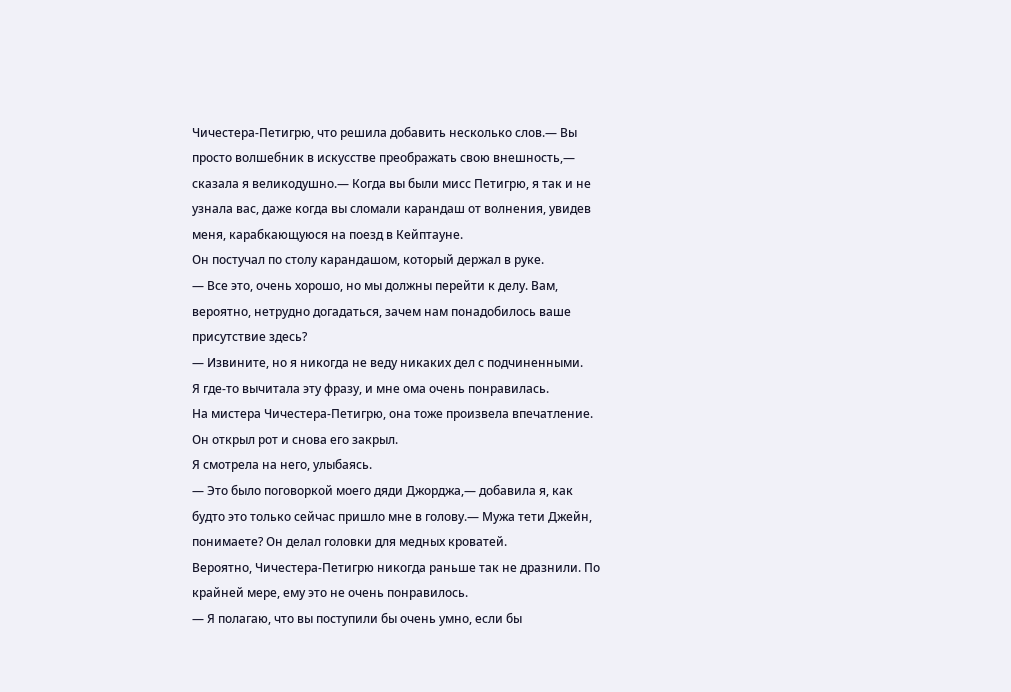Чичестера-Петигрю, что решила добавить несколько слов.— Вы просто волшебник в искусстве преображать свою внешность,— сказала я великодушно.— Когда вы были мисс Петигрю, я так и не узнала вас, даже когда вы сломали карандаш от волнения, увидев меня, карабкающуюся на поезд в Кейптауне.
Он постучал по столу карандашом, который держал в руке.
— Все это, очень хорошо, но мы должны перейти к делу. Вам, вероятно, нетрудно догадаться, зачем нам понадобилось ваше присутствие здесь?
— Извините, но я никогда не веду никаких дел с подчиненными.
Я где-то вычитала эту фразу, и мне ома очень понравилась.
На мистера Чичестера-Петигрю, она тоже произвела впечатление. Он открыл рот и снова его закрыл.
Я смотрела на него, улыбаясь.
— Это было поговоркой моего дяди Джорджа,— добавила я, как будто это только сейчас пришло мне в голову.— Мужа тети Джейн, понимаете? Он делал головки для медных кроватей.
Вероятно, Чичестера-Петигрю никогда раньше так не дразнили. По крайней мере, ему это не очень понравилось.
— Я полагаю, что вы поступили бы очень умно, если бы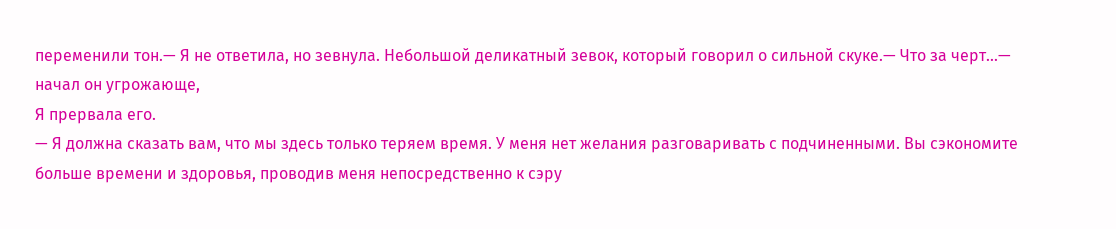переменили тон.— Я не ответила, но зевнула. Небольшой деликатный зевок, который говорил о сильной скуке.— Что за черт...— начал он угрожающе,
Я прервала его.
— Я должна сказать вам, что мы здесь только теряем время. У меня нет желания разговаривать с подчиненными. Вы сэкономите больше времени и здоровья, проводив меня непосредственно к сэру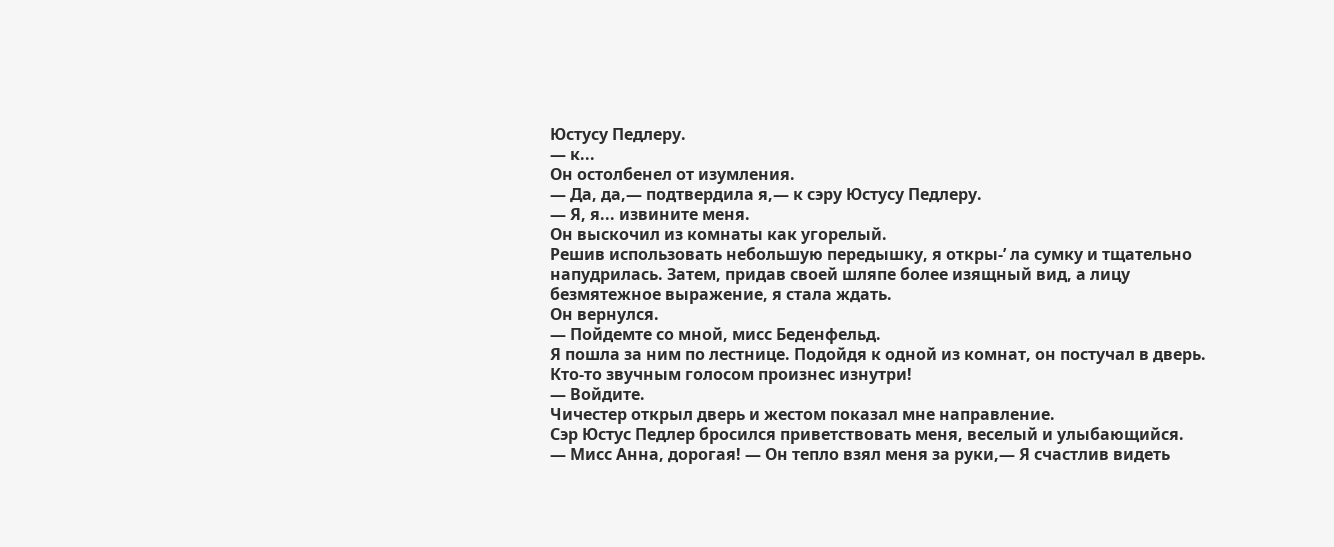Юстусу Педлеру.
— к...
Он остолбенел от изумления.
— Да, да,— подтвердила я,— к сэру Юстусу Педлеру.
— Я, я... извините меня.
Он выскочил из комнаты как угорелый.
Решив использовать небольшую передышку, я откры-’ ла сумку и тщательно напудрилась. Затем, придав своей шляпе более изящный вид, а лицу безмятежное выражение, я стала ждать.
Он вернулся.
— Пойдемте со мной, мисс Беденфельд.
Я пошла за ним по лестнице. Подойдя к одной из комнат, он постучал в дверь.
Кто-то звучным голосом произнес изнутри!
— Войдите.
Чичестер открыл дверь и жестом показал мне направление.
Сэр Юстус Педлер бросился приветствовать меня, веселый и улыбающийся.
— Мисс Анна, дорогая! — Он тепло взял меня за руки,— Я счастлив видеть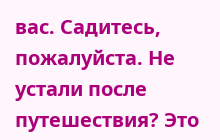вас. Садитесь, пожалуйста. Не устали после путешествия? Это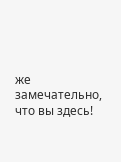же замечательно, что вы здесь!